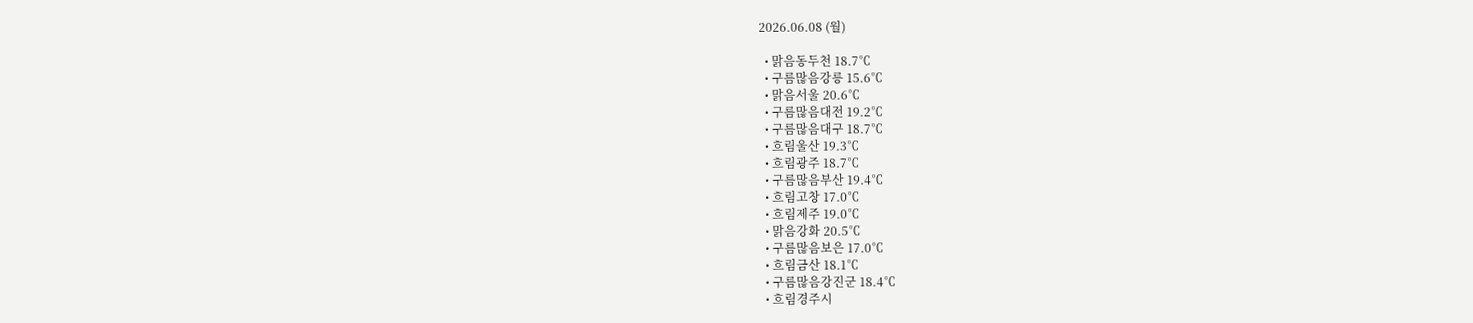2026.06.08 (월)

  • 맑음동두천 18.7℃
  • 구름많음강릉 15.6℃
  • 맑음서울 20.6℃
  • 구름많음대전 19.2℃
  • 구름많음대구 18.7℃
  • 흐림울산 19.3℃
  • 흐림광주 18.7℃
  • 구름많음부산 19.4℃
  • 흐림고창 17.0℃
  • 흐림제주 19.0℃
  • 맑음강화 20.5℃
  • 구름많음보은 17.0℃
  • 흐림금산 18.1℃
  • 구름많음강진군 18.4℃
  • 흐림경주시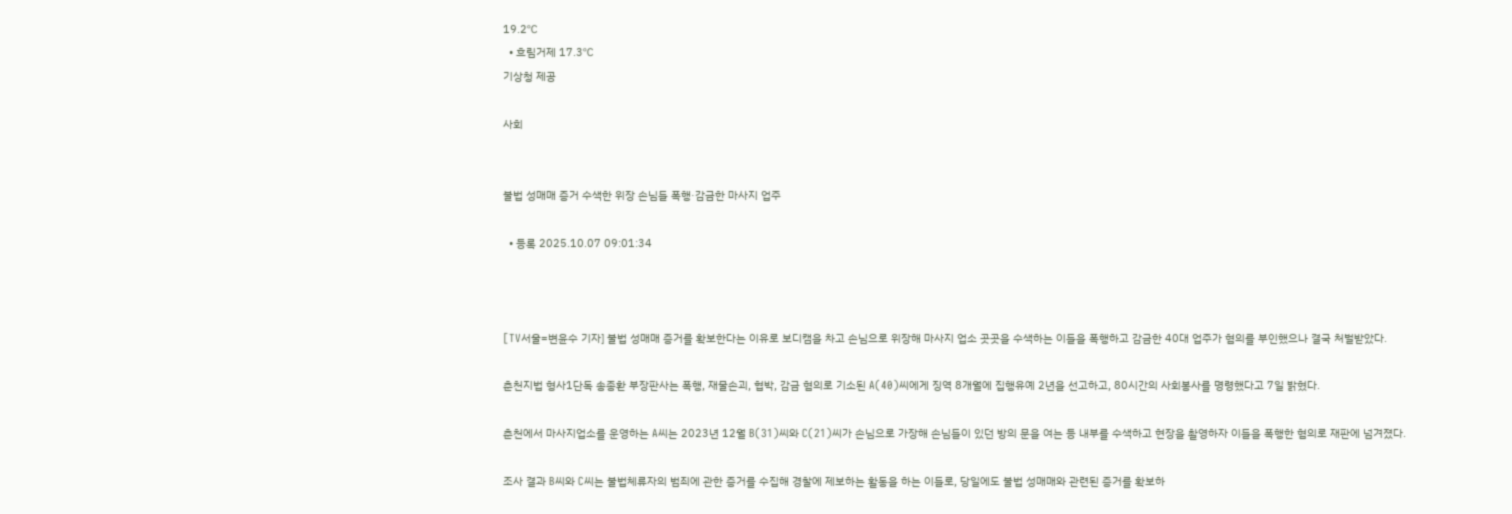19.2℃
  • 흐림거제 17.3℃
기상청 제공

사회


불법 성매매 증거 수색한 위장 손님들 폭행·감금한 마사지 업주

  • 등록 2025.10.07 09:01:34



[TV서울=변윤수 기자] 불법 성매매 증거를 확보한다는 이유로 보디캠을 차고 손님으로 위장해 마사지 업소 곳곳을 수색하는 이들을 폭행하고 감금한 40대 업주가 혐의를 부인했으나 결국 처벌받았다.

춘천지법 형사1단독 송종환 부장판사는 폭행, 재물손괴, 협박, 감금 혐의로 기소된 A(40)씨에게 징역 8개월에 집행유예 2년을 선고하고, 80시간의 사회봉사를 명령했다고 7일 밝혔다.

춘천에서 마사지업소를 운영하는 A씨는 2023년 12월 B(31)씨와 C(21)씨가 손님으로 가장해 손님들이 있던 방의 문을 여는 등 내부를 수색하고 현장을 촬영하자 이들을 폭행한 혐의로 재판에 넘겨졌다.

조사 결과 B씨와 C씨는 불법체류자의 범죄에 관한 증거를 수집해 경찰에 제보하는 활동을 하는 이들로, 당일에도 불법 성매매와 관련된 증거를 확보하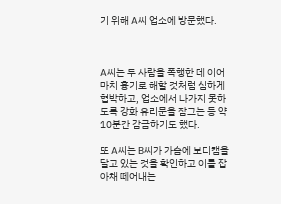기 위해 A씨 업소에 방문했다.



A씨는 두 사람을 폭행한 데 이어 마치 흉기로 해할 것처럼 심하게 협박하고, 업소에서 나가지 못하도록 강화 유리문을 잠그는 등 약 10분간 감금하기도 했다.

또 A씨는 B씨가 가슴에 보디캠을 달고 있는 것을 확인하고 이를 잡아채 떼어내는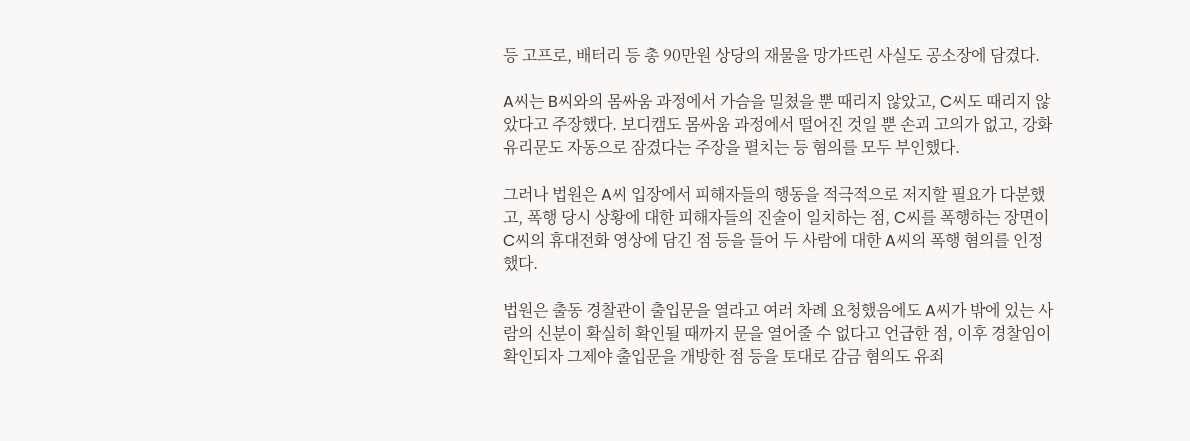등 고프로, 배터리 등 총 90만원 상당의 재물을 망가뜨린 사실도 공소장에 담겼다.

A씨는 B씨와의 몸싸움 과정에서 가슴을 밀쳤을 뿐 때리지 않았고, C씨도 때리지 않았다고 주장했다. 보디캠도 몸싸움 과정에서 떨어진 것일 뿐 손괴 고의가 없고, 강화 유리문도 자동으로 잠겼다는 주장을 펼치는 등 혐의를 모두 부인했다.

그러나 법원은 A씨 입장에서 피해자들의 행동을 적극적으로 저지할 필요가 다분했고, 폭행 당시 상황에 대한 피해자들의 진술이 일치하는 점, C씨를 폭행하는 장면이 C씨의 휴대전화 영상에 담긴 점 등을 들어 두 사람에 대한 A씨의 폭행 혐의를 인정했다.

법원은 출동 경찰관이 출입문을 열라고 여러 차례 요청했음에도 A씨가 밖에 있는 사람의 신분이 확실히 확인될 때까지 문을 열어줄 수 없다고 언급한 점, 이후 경찰임이 확인되자 그제야 출입문을 개방한 점 등을 토대로 감금 혐의도 유죄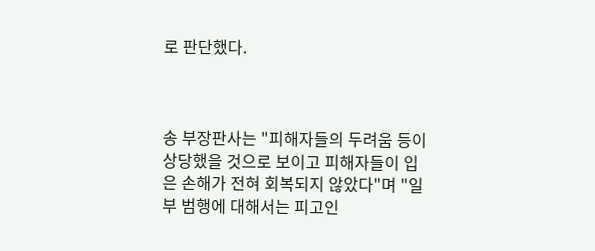로 판단했다.



송 부장판사는 "피해자들의 두려움 등이 상당했을 것으로 보이고 피해자들이 입은 손해가 전혀 회복되지 않았다"며 "일부 범행에 대해서는 피고인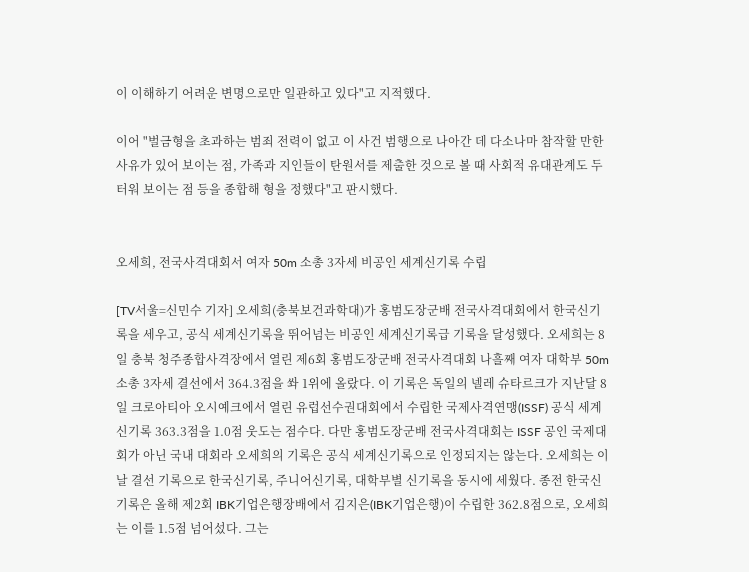이 이해하기 어려운 변명으로만 일관하고 있다"고 지적했다.

이어 "벌금형을 초과하는 범죄 전력이 없고 이 사건 범행으로 나아간 데 다소나마 참작할 만한 사유가 있어 보이는 점, 가족과 지인들이 탄원서를 제출한 것으로 볼 때 사회적 유대관계도 두터워 보이는 점 등을 종합해 형을 정했다"고 판시했다.


오세희, 전국사격대회서 여자 50m 소총 3자세 비공인 세계신기록 수립

[TV서울=신민수 기자] 오세희(충북보건과학대)가 홍범도장군배 전국사격대회에서 한국신기록을 세우고, 공식 세계신기록을 뛰어넘는 비공인 세계신기록급 기록을 달성했다. 오세희는 8일 충북 청주종합사격장에서 열린 제6회 홍범도장군배 전국사격대회 나흘째 여자 대학부 50m 소총 3자세 결선에서 364.3점을 쏴 1위에 올랐다. 이 기록은 독일의 넬레 슈타르크가 지난달 8일 크로아티아 오시예크에서 열린 유럽선수권대회에서 수립한 국제사격연맹(ISSF) 공식 세계신기록 363.3점을 1.0점 웃도는 점수다. 다만 홍범도장군배 전국사격대회는 ISSF 공인 국제대회가 아닌 국내 대회라 오세희의 기록은 공식 세계신기록으로 인정되지는 않는다. 오세희는 이날 결선 기록으로 한국신기록, 주니어신기록, 대학부별 신기록을 동시에 세웠다. 종전 한국신기록은 올해 제2회 IBK기업은행장배에서 김지은(IBK기업은행)이 수립한 362.8점으로, 오세희는 이를 1.5점 넘어섰다. 그는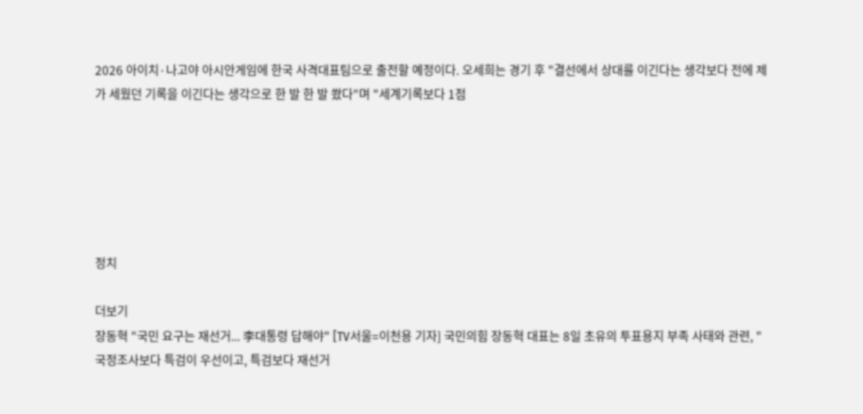2026 아이치·나고야 아시안게임에 한국 사격대표팀으로 출전할 예정이다. 오세희는 경기 후 "결선에서 상대를 이긴다는 생각보다 전에 제가 세웠던 기록을 이긴다는 생각으로 한 발 한 발 쐈다"며 "세계기록보다 1점






정치

더보기
장동혁 "국민 요구는 재선거... 李대통령 답해야" [TV서울=이천용 기자] 국민의힘 장동혁 대표는 8일 초유의 투표용지 부족 사태와 관련, "국정조사보다 특검이 우선이고, 특검보다 재선거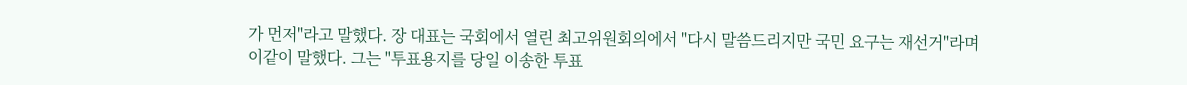가 먼저"라고 말했다. 장 대표는 국회에서 열린 최고위원회의에서 "다시 말씀드리지만 국민 요구는 재선거"라며 이같이 말했다. 그는 "투표용지를 당일 이송한 투표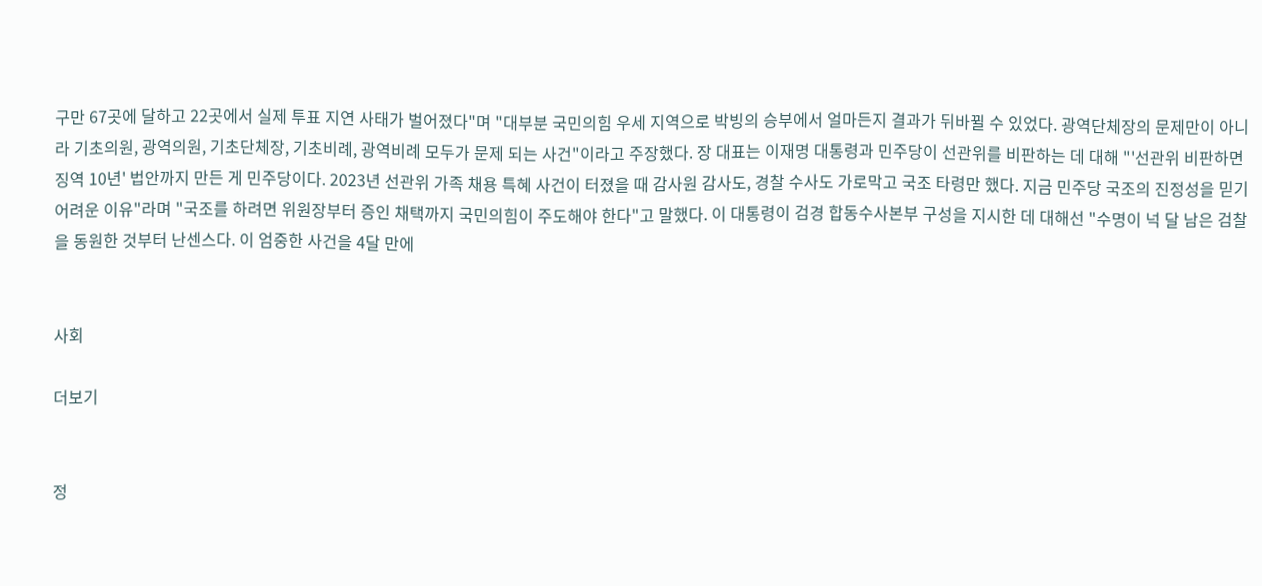구만 67곳에 달하고 22곳에서 실제 투표 지연 사태가 벌어졌다"며 "대부분 국민의힘 우세 지역으로 박빙의 승부에서 얼마든지 결과가 뒤바뀔 수 있었다. 광역단체장의 문제만이 아니라 기초의원, 광역의원, 기초단체장, 기초비례, 광역비례 모두가 문제 되는 사건"이라고 주장했다. 장 대표는 이재명 대통령과 민주당이 선관위를 비판하는 데 대해 "'선관위 비판하면 징역 10년' 법안까지 만든 게 민주당이다. 2023년 선관위 가족 채용 특혜 사건이 터졌을 때 감사원 감사도, 경찰 수사도 가로막고 국조 타령만 했다. 지금 민주당 국조의 진정성을 믿기 어려운 이유"라며 "국조를 하려면 위원장부터 증인 채택까지 국민의힘이 주도해야 한다"고 말했다. 이 대통령이 검경 합동수사본부 구성을 지시한 데 대해선 "수명이 넉 달 남은 검찰을 동원한 것부터 난센스다. 이 엄중한 사건을 4달 만에


사회

더보기


정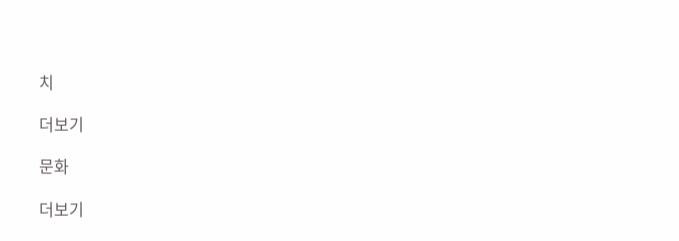치

더보기

문화

더보기